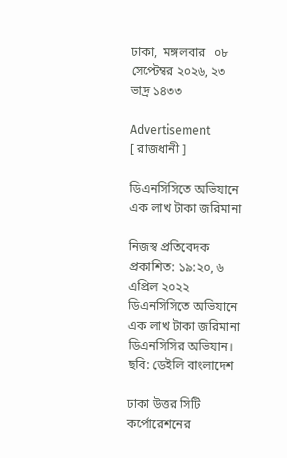ঢাকা,  মঙ্গলবার   ০৮ সেপ্টেম্বর ২০২৬, ২৩ ভাদ্র ১৪৩৩

Advertisement
[ রাজধানী ]

ডিএনসিসিতে অভিযানে এক লাখ টাকা জরিমানা

নিজস্ব প্রতিবেদক
প্রকাশিত: ১৯:২০, ৬ এপ্রিল ২০২২
ডিএনসিসিতে অভিযানে এক লাখ টাকা জরিমানা
ডিএনসিসির অভিযান। ছবি: ডেইলি বাংলাদেশ

ঢাকা উত্তর সিটি কর্পোরেশনের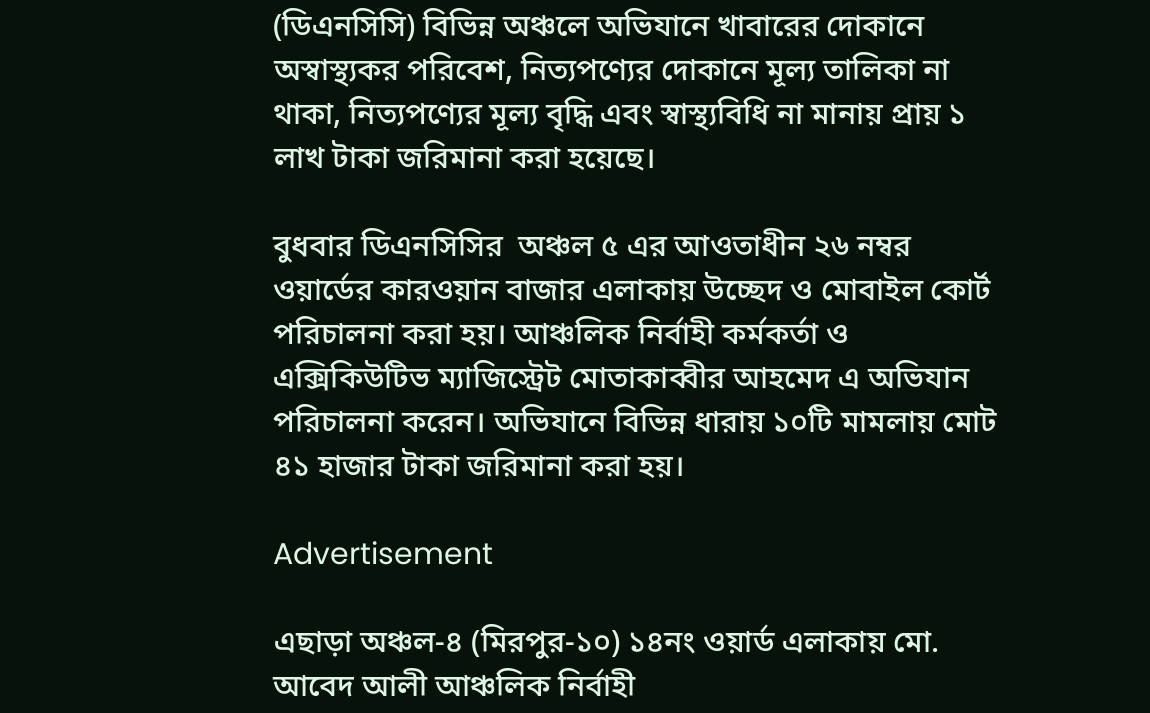(ডিএনসিসি) বিভিন্ন অঞ্চলে অভিযানে খাবারের দোকানে অস্বাস্থ্যকর পরিবেশ, নিত্যপণ্যের দোকানে মূল্য তালিকা না থাকা, নিত্যপণ্যের মূল্য বৃদ্ধি এবং স্বাস্থ্যবিধি না মানায় প্রায় ১ লাখ টাকা জরিমানা করা হয়েছে।

বুধবার ডিএনসিসির  অঞ্চল ৫ এর আওতাধীন ২৬ নম্বর ওয়ার্ডের কারওয়ান বাজার এলাকায় উচ্ছেদ ও মোবাইল কোর্ট পরিচালনা করা হয়। আঞ্চলিক নির্বাহী কর্মকর্তা ও এক্সিকিউটিভ ম্যাজিস্ট্রেট মোতাকাব্বীর আহমেদ এ অভিযান পরিচালনা করেন। অভিযানে বিভিন্ন ধারায় ১০টি মামলায় মোট ৪১ হাজার টাকা জরিমানা করা হয়।

Advertisement

এছাড়া অঞ্চল-৪ (মিরপুর-১০) ১৪নং ওয়ার্ড এলাকায় মো. আবেদ আলী আঞ্চলিক নির্বাহী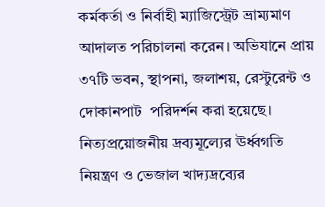কর্মকর্তা ও নির্বাহী ম্যাজিস্ট্রেট ভ্রাম্যমাণ আদালত পরিচালনা করেন। অভিযানে প্রায় ৩৭টি ভবন, স্থাপনা, জলাশয়, রেস্টুরেন্ট ও দোকানপাট  পরিদর্শন করা হয়েছে। নিত্যপ্রয়োজনীয় দ্রব্যমূল্যের ঊর্ধ্বগতি নিয়ন্ত্রণ ও ভেজাল খাদ্যদ্রব্যের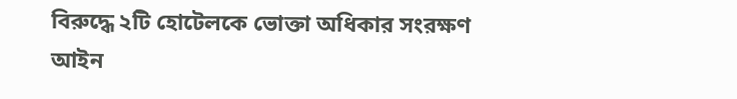বিরুদ্ধে ২টি হোটেলকে ভোক্তা অধিকার সংরক্ষণ আইন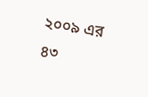২০০৯ এর ৪৩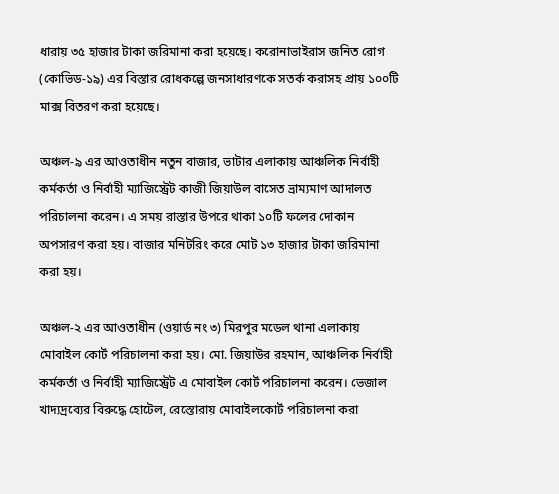ধারায় ৩৫ হাজার টাকা জরিমানা করা হয়েছে। করোনাভাইরাস জনিত রোগ (কোভিড-১৯) এর বিস্তার রোধকল্পে জনসাধারণকে সতর্ক করাসহ প্রায় ১০০টি মাক্স বিতরণ করা হয়েছে।

অঞ্চল-৯ এর আওতাধীন নতুন বাজার, ভাটার এলাকায় আঞ্চলিক নির্বাহী কর্মকর্তা ও নির্বাহী ম্যাজিস্ট্রেট কাজী জিয়াউল বাসেত ভ্রাম্যমাণ আদালত পরিচালনা করেন। এ সময় রাস্তার উপরে থাকা ১০টি ফলের দোকান অপসারণ করা হয়। বাজার মনিটরিং করে মোট ১৩ হাজার টাকা জরিমানা করা হয়।

অঞ্চল-২ এর আওতাধীন (ওয়ার্ড নং ৩) মিরপুর মডেল থানা এলাকায় মোবাইল কোর্ট পরিচালনা করা হয়। মো. জিয়াউর রহমান, আঞ্চলিক নির্বাহী কর্মকর্তা ও নির্বাহী ম্যাজিস্ট্রেট এ মোবাইল কোর্ট পরিচালনা করেন। ভেজাল খাদ্যদ্রব্যের বিরুদ্ধে হোটেল, রেস্তোরায় মোবাইলকোর্ট পরিচালনা করা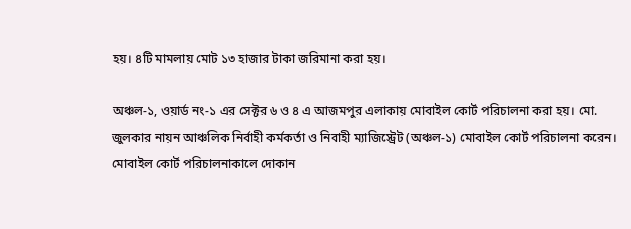হয়। ৪টি মামলায় মোট ১৩ হাজার টাকা জরিমানা করা হয়।

অঞ্চল-১, ওয়ার্ড নং-১ এর সেক্টর ৬ ও ৪ এ আজমপুর এলাকায় মোবাইল কোর্ট পরিচালনা করা হয়। মো. জুলকার নায়ন আঞ্চলিক নির্বাহী কর্মকর্তা ও নিবাহী ম্যাজিস্ট্রেট (অঞ্চল-১) মোবাইল কোর্ট পরিচালনা করেন। মোবাইল কোর্ট পরিচালনাকালে দোকান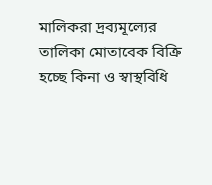মালিকরা দ্রব্যমূল্যের তালিকা মোতাবেক বিক্রি হচ্ছে কিনা ও স্বাস্থবিধি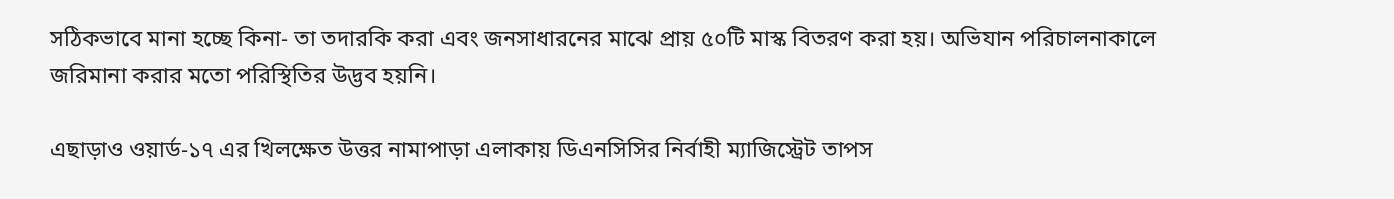সঠিকভাবে মানা হচ্ছে কিনা- তা তদারকি করা এবং জনসাধারনের মাঝে প্রায় ৫০টি মাস্ক বিতরণ করা হয়। অভিযান পরিচালনাকালে জরিমানা করার মতো পরিস্থিতির উদ্ভব হয়নি।

এছাড়াও ওয়ার্ড-১৭ এর খিলক্ষেত উত্তর নামাপাড়া এলাকায় ডিএনসিসির নির্বাহী ম্যাজিস্ট্রেট তাপস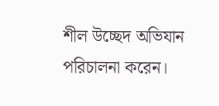শীল উচ্ছেদ অভিযান পরিচালনা করেন।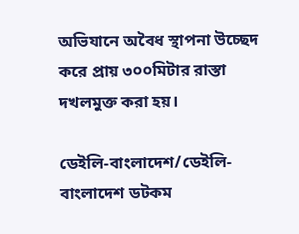অভিযানে অবৈধ স্থাপনা উচ্ছেদ করে প্রায় ৩০০মিটার রাস্তা দখলমুক্ত করা হয়।

ডেইলি-বাংলাদেশ/ডেইলি-বাংলাদেশ ডটকম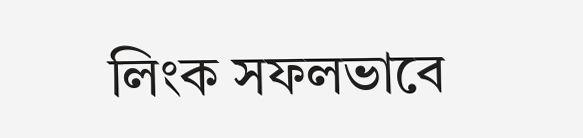লিংক সফলভাবে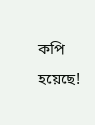কপি হয়েছে!